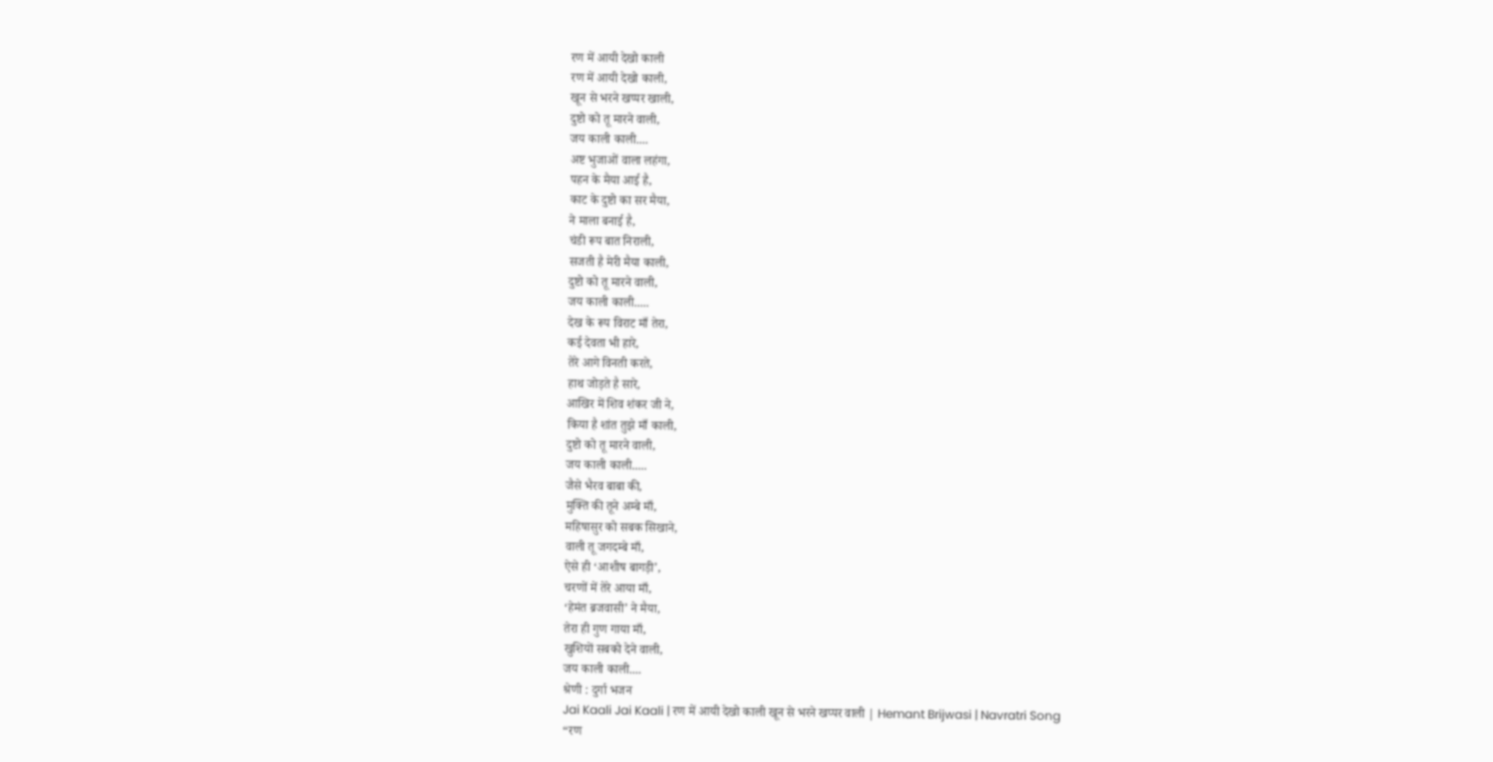रण में आयी देखो काली
रण में आयी देखो काली,
खून से भरने खप्पर खाली,
दुष्टो को तू मारने वाली,
जय काली काली....
अष्ट भुजाओं वाला लहंगा,
पहन के मैया आई है,
काट के दुष्टो का सर मैया,
ने माला बनाई है,
चंडी रूप बात निराली,
सजती है मेरी मैया काली,
दुष्टो को तू मारने वाली,
जय काली काली.....
देख के रूप विराट माँ तेरा,
कई देवता भी हारे,
तेरे आगे विनती करते,
हाथ जोड़ते है सारे,
आखिर में शिव शंकर जी ने,
किया है शांत तुझे माँ काली,
दुष्टो को तू मारने वाली,
जय काली काली.....
जैसे भैरव बाबा की,
मुक्ति की तूने अम्बे माँ,
महिषासुर को सबक सिखाने,
वाली तू जगदम्बे माँ,
ऐसे ही ‘आशीष बागड़ी’,
चरणों में तेरे आया माँ,
‘हेमंत ब्रजवासी’ ने मैया,
तेरा ही गुण गाया माँ,
खुशियों सबको देने वाली,
जय काली काली....
श्रेणी : दुर्गा भजन
Jai Kaali Jai Kaali | रण में आयी देखो काली खून से भरने खप्पर वाली | Hemant Brijwasi | Navratri Song
“रण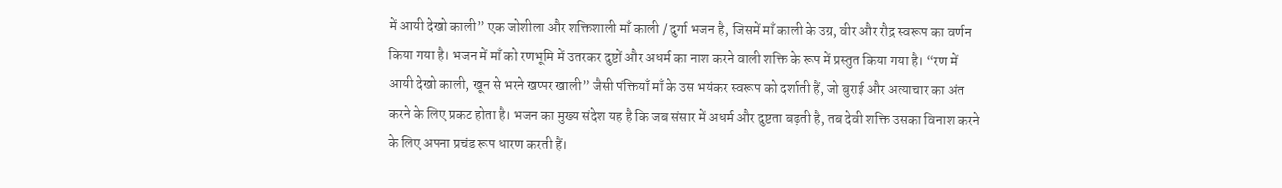में आयी देखो काली” एक जोशीला और शक्तिशाली माँ काली / दुर्गा भजन है, जिसमें माँ काली के उग्र, वीर और रौद्र स्वरूप का वर्णन किया गया है। भजन में माँ को रणभूमि में उतरकर दुष्टों और अधर्म का नाश करने वाली शक्ति के रूप में प्रस्तुत किया गया है। “रण में आयी देखो काली, खून से भरने खप्पर खाली” जैसी पंक्तियाँ माँ के उस भयंकर स्वरूप को दर्शाती हैं, जो बुराई और अत्याचार का अंत करने के लिए प्रकट होता है। भजन का मुख्य संदेश यह है कि जब संसार में अधर्म और दुष्टता बढ़ती है, तब देवी शक्ति उसका विनाश करने के लिए अपना प्रचंड रूप धारण करती हैं।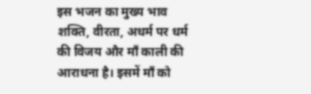इस भजन का मुख्य भाव शक्ति, वीरता, अधर्म पर धर्म की विजय और माँ काली की आराधना है। इसमें माँ को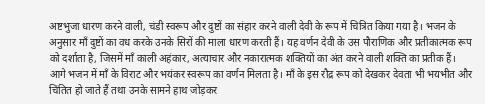अष्टभुजा धारण करने वाली, चंडी स्वरूप और दुष्टों का संहार करने वाली देवी के रूप में चित्रित किया गया है। भजन के अनुसार माँ दुष्टों का वध करके उनके सिरों की माला धारण करती हैं। यह वर्णन देवी के उस पौराणिक और प्रतीकात्मक रूप को दर्शाता है, जिसमें माँ काली अहंकार, अत्याचार और नकारात्मक शक्तियों का अंत करने वाली शक्ति का प्रतीक हैं।
आगे भजन में माँ के विराट और भयंकर स्वरूप का वर्णन मिलता है। माँ के इस रौद्र रूप को देखकर देवता भी भयभीत और चिंतित हो जाते हैं तथा उनके सामने हाथ जोड़कर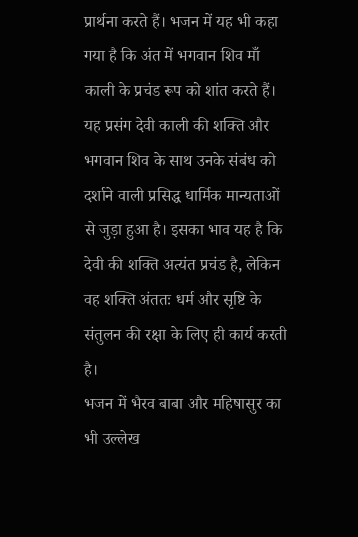प्रार्थना करते हैं। भजन में यह भी कहा गया है कि अंत में भगवान शिव माँ काली के प्रचंड रूप को शांत करते हैं। यह प्रसंग देवी काली की शक्ति और भगवान शिव के साथ उनके संबंध को दर्शाने वाली प्रसिद्ध धार्मिक मान्यताओं से जुड़ा हुआ है। इसका भाव यह है कि देवी की शक्ति अत्यंत प्रचंड है, लेकिन वह शक्ति अंततः धर्म और सृष्टि के संतुलन की रक्षा के लिए ही कार्य करती है।
भजन में भैरव बाबा और महिषासुर का भी उल्लेख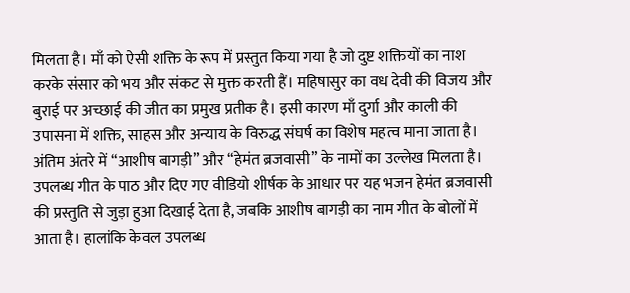मिलता है। माँ को ऐसी शक्ति के रूप में प्रस्तुत किया गया है जो दुष्ट शक्तियों का नाश करके संसार को भय और संकट से मुक्त करती हैं। महिषासुर का वध देवी की विजय और बुराई पर अच्छाई की जीत का प्रमुख प्रतीक है। इसी कारण माँ दुर्गा और काली की उपासना में शक्ति, साहस और अन्याय के विरुद्ध संघर्ष का विशेष महत्व माना जाता है।
अंतिम अंतरे में “आशीष बागड़ी” और “हेमंत ब्रजवासी” के नामों का उल्लेख मिलता है। उपलब्ध गीत के पाठ और दिए गए वीडियो शीर्षक के आधार पर यह भजन हेमंत ब्रजवासी की प्रस्तुति से जुड़ा हुआ दिखाई देता है, जबकि आशीष बागड़ी का नाम गीत के बोलों में आता है। हालांकि केवल उपलब्ध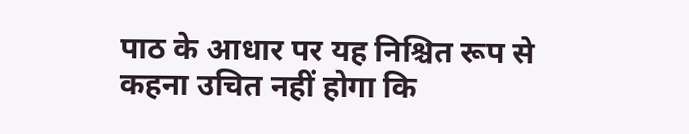पाठ के आधार पर यह निश्चित रूप से कहना उचित नहीं होगा कि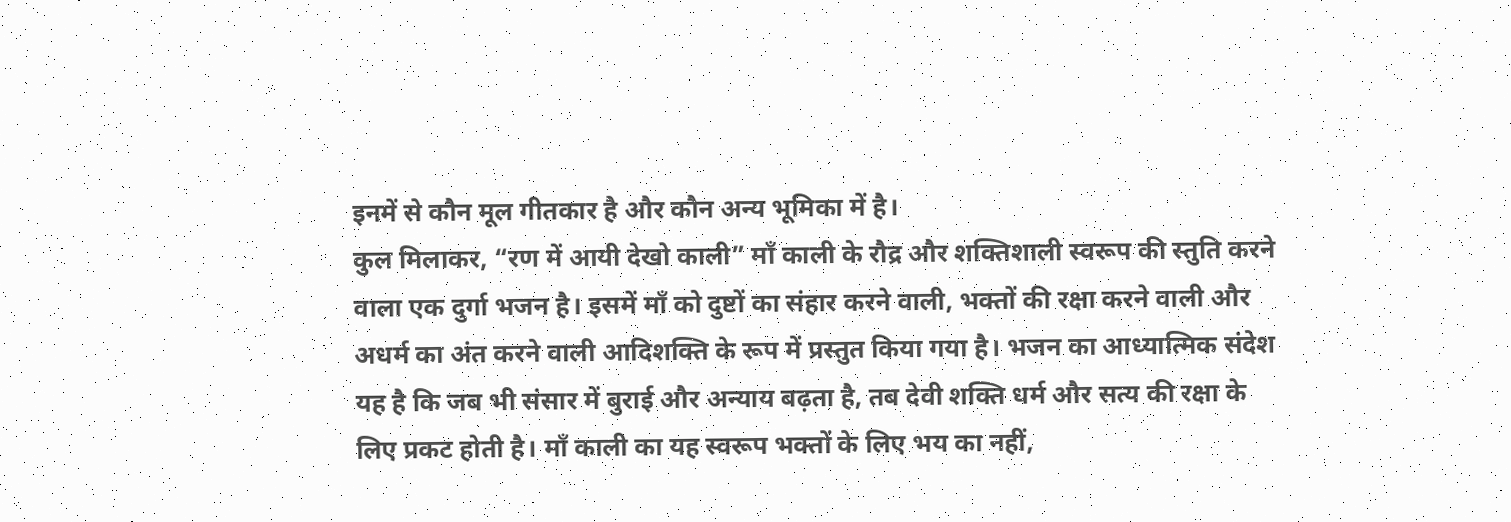इनमें से कौन मूल गीतकार है और कौन अन्य भूमिका में है।
कुल मिलाकर, “रण में आयी देखो काली” माँ काली के रौद्र और शक्तिशाली स्वरूप की स्तुति करने वाला एक दुर्गा भजन है। इसमें माँ को दुष्टों का संहार करने वाली, भक्तों की रक्षा करने वाली और अधर्म का अंत करने वाली आदिशक्ति के रूप में प्रस्तुत किया गया है। भजन का आध्यात्मिक संदेश यह है कि जब भी संसार में बुराई और अन्याय बढ़ता है, तब देवी शक्ति धर्म और सत्य की रक्षा के लिए प्रकट होती है। माँ काली का यह स्वरूप भक्तों के लिए भय का नहीं,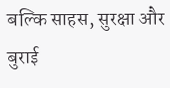बल्कि साहस, सुरक्षा और बुराई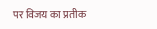पर विजय का प्रतीक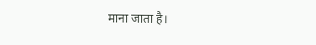माना जाता है।